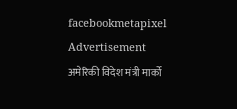facebookmetapixel
Advertisement
अमेरिकी विदेश मंत्री मार्को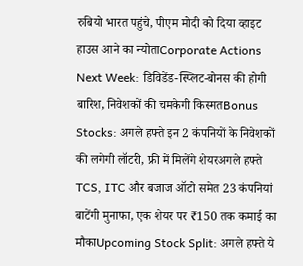रुबियो भारत पहुंचे, पीएम मोदी को दिया व्हाइट हाउस आने का न्योताCorporate Actions Next Week: डिविडेंड-स्प्लिट-बोनस की होगी बारिश, निवेशकों की चमकेगी किस्मतBonus Stocks: अगले हफ्ते इन 2 कंपनियों के निवेशकों की लगेगी लॉटरी, फ्री में मिलेंगे शेयरअगले हफ्ते TCS, ITC और बजाज ऑटो समेत 23 कंपनियां बाटेंगी मुनाफा, एक शेयर पर ₹150 तक कमाई का मौकाUpcoming Stock Split: अगले हफ्ते ये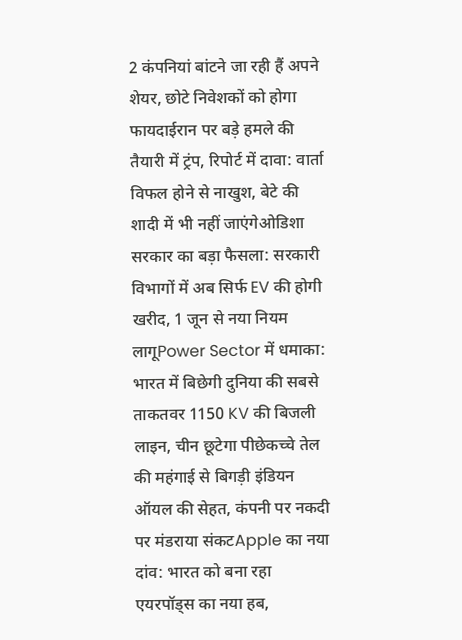2 कंपनियां बांटने जा रही हैं अपने शेयर, छोटे निवेशकों को होगा फायदाईरान पर बड़े हमले की तैयारी में ट्रंप, रिपोर्ट में दावा: वार्ता विफल होने से नाखुश, बेटे की शादी में भी नहीं जाएंगेओडिशा सरकार का बड़ा फैसला: सरकारी विभागों में अब सिर्फ EV की होगी खरीद, 1 जून से नया नियम लागूPower Sector में धमाका: भारत में बिछेगी दुनिया की सबसे ताकतवर 1150 KV की बिजली लाइन, चीन छूटेगा पीछेकच्चे तेल की महंगाई से बिगड़ी इंडियन ऑयल की सेहत, कंपनी पर नकदी पर मंडराया संकटApple का नया दांव: भारत को बना रहा एयरपॉड्स का नया हब,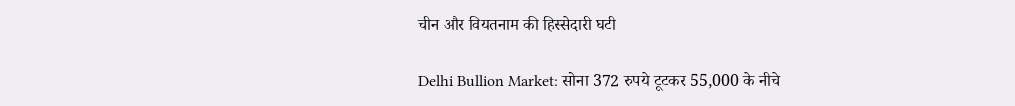चीन और वियतनाम की हिस्सेदारी घटी

Delhi Bullion Market: सोना 372 रुपये टूटकर 55,000 के नीचे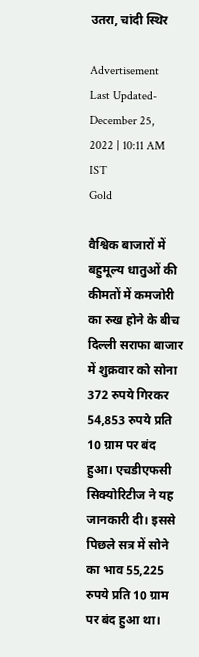उतरा, चांदी स्थिर

Advertisement
Last Updated- December 25, 2022 | 10:11 AM IST
Gold

वैश्विक बाजारों में बहुमूल्य धातुओं की कीमतों में कमजोरी का रुख होने के बीच दिल्ली सराफा बाजार में शुक्रवार को सोना 372 रुपये गिरकर 54,853 रुपये प्रति 10 ग्राम पर बंद हुआ। एचडीएफसी सिक्योरिटीज ने यह जानकारी दी। इससे पिछले सत्र में सोने का भाव 55,225 रुपये प्रति 10 ग्राम पर बंद हुआ था।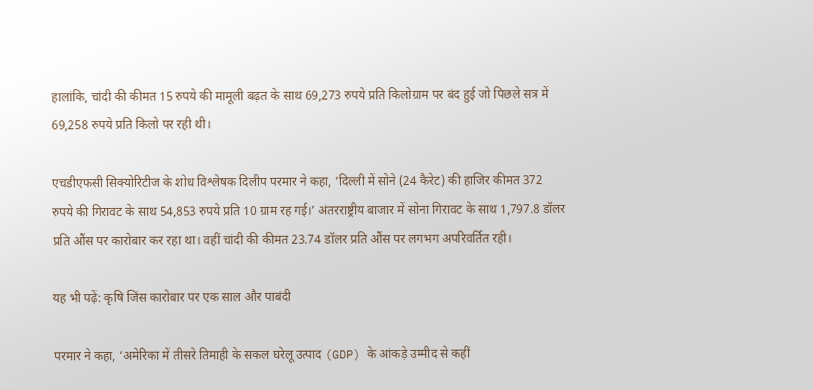हालांकि, चांदी की कीमत 15 रुपये की मामूली बढ़त के साथ 69,273 रुपये प्रति किलोग्राम पर बंद हुई जो पिछले सत्र में 69,258 रुपये प्रति किलो पर रही थी।

एचडीएफसी सिक्योरिटीज के शोध विश्लेषक दिलीप परमार ने कहा, ‘दिल्ली में सोने (24 कैरेट) की हाजिर कीमत 372 रुपये की गिरावट के साथ 54,853 रुपये प्रति 10 ग्राम रह गई।’ अंतरराष्ट्रीय बाजार में सोना गिरावट के साथ 1,797.8 डॉलर प्रति औंस पर कारोबार कर रहा था। वहीं चांदी की कीमत 23.74 डॉलर प्रति औंस पर लगभग अपरिवर्तित रही।

यह भी पढ़ें: कृषि जिंस कारोबार पर एक साल और पाबंदी

परमार ने कहा, ‘अमेरिका में तीसरे तिमाही के सकल घरेलू उत्पाद (GDP) के आंकड़े उम्मीद से कहीं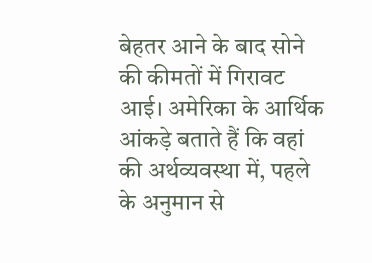बेहतर आने के बाद सोने की कीमतों में गिरावट आई। अमेरिका के आर्थिक आंकड़े बताते हैं कि वहां की अर्थव्यवस्था में, पहले के अनुमान से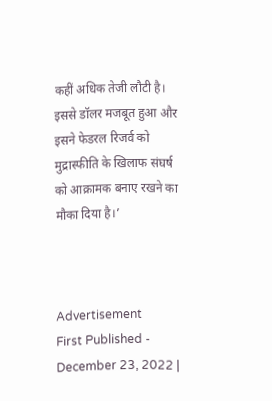कहीं अधिक तेजी लौटी है। इससे डॉलर मजबूत हुआ और इसने फेडरल रिजर्व को मुद्रास्फीति के खिलाफ संघर्ष को आक्रामक बनाए रखने का मौका दिया है।’



Advertisement
First Published - December 23, 2022 |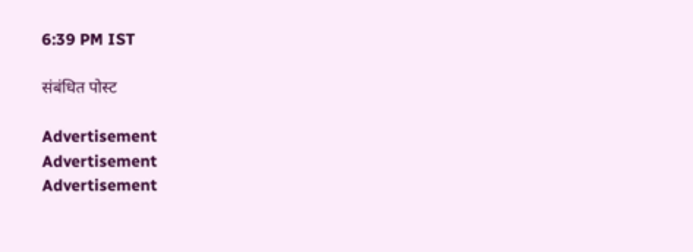6:39 PM IST

संबंधित पोस्ट

Advertisement
Advertisement
Advertisement